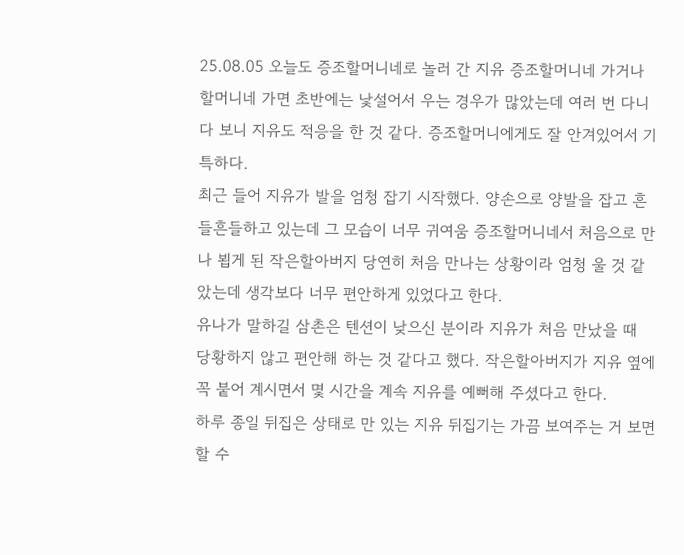25.08.05 오늘도 증조할머니네로 놀러 간 지유 증조할머니네 가거나 할머니네 가면 초반에는 낯설어서 우는 경우가 많았는데 여러 번 다니다 보니 지유도 적응을 한 것 같다. 증조할머니에게도 잘 안겨있어서 기특하다.
최근 들어 지유가 발을 엄청 잡기 시작했다. 양손으로 양발을 잡고 흔들흔들하고 있는데 그 모습이 너무 귀여움 증조할머니네서 처음으로 만나 뵙게 된 작은할아버지 당연히 처음 만나는 상황이라 엄청 울 것 같았는데 생각보다 너무 편안하게 있었다고 한다.
유나가 말하길 삼촌은 텐션이 낮으신 분이라 지유가 처음 만났을 때 당황하지 않고 편안해 하는 것 같다고 했다. 작은할아버지가 지유 옆에 꼭 붙어 계시면서 몇 시간을 계속 지유를 예뻐해 주셨다고 한다.
하루 종일 뒤집은 상태로 만 있는 지유 뒤집기는 가끔 보여주는 거 보면 할 수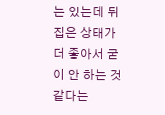는 있는데 뒤집은 상태가 더 좋아서 굳이 안 하는 것 같다는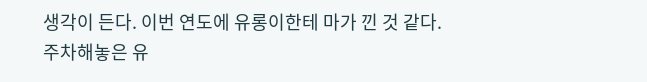생각이 든다. 이번 연도에 유롱이한테 마가 낀 것 같다.
주차해놓은 유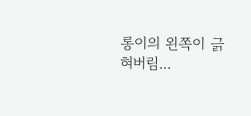롱이의 왼쪽이 긁혀버림...